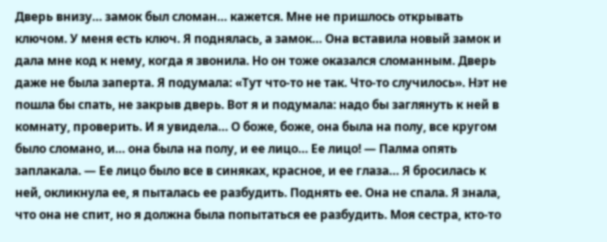Дверь внизу… замок был сломан… кажется. Мне не пришлось открывать ключом. У меня есть ключ. Я поднялась, а замок… Она вставила новый замок и дала мне код к нему, когда я звонила. Но он тоже оказался сломанным. Дверь даже не была заперта. Я подумала: «Тут что-то не так. Что-то случилось». Нэт не пошла бы спать, не закрыв дверь. Вот я и подумала: надо бы заглянуть к ней в комнату, проверить. И я увидела… О боже, боже, она была на полу, все кругом было сломано, и… она была на полу, и ее лицо… Ее лицо! — Палма опять заплакала. — Ее лицо было все в синяках, красное, и ее глаза… Я бросилась к ней, окликнула ее, я пыталась ее разбудить. Поднять ее. Она не спала. Я знала, что она не спит, но я должна была попытаться ее разбудить. Моя сестра, кто-то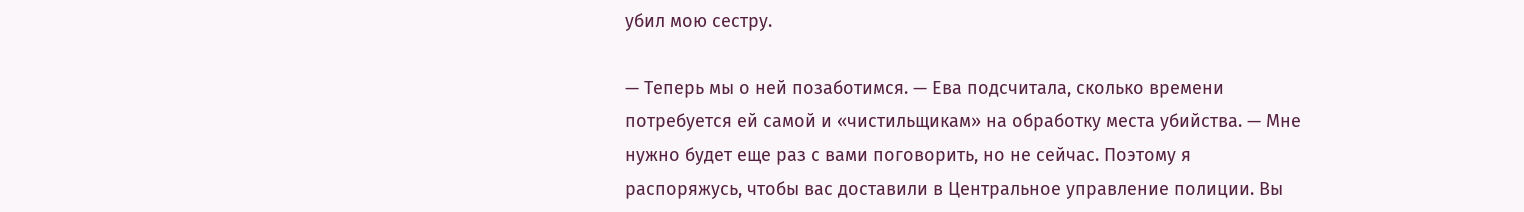убил мою сестру.

— Теперь мы о ней позаботимся. — Ева подсчитала, сколько времени потребуется ей самой и «чистильщикам» на обработку места убийства. — Мне нужно будет еще раз с вами поговорить, но не сейчас. Поэтому я распоряжусь, чтобы вас доставили в Центральное управление полиции. Вы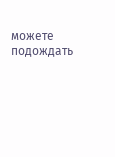можете подождать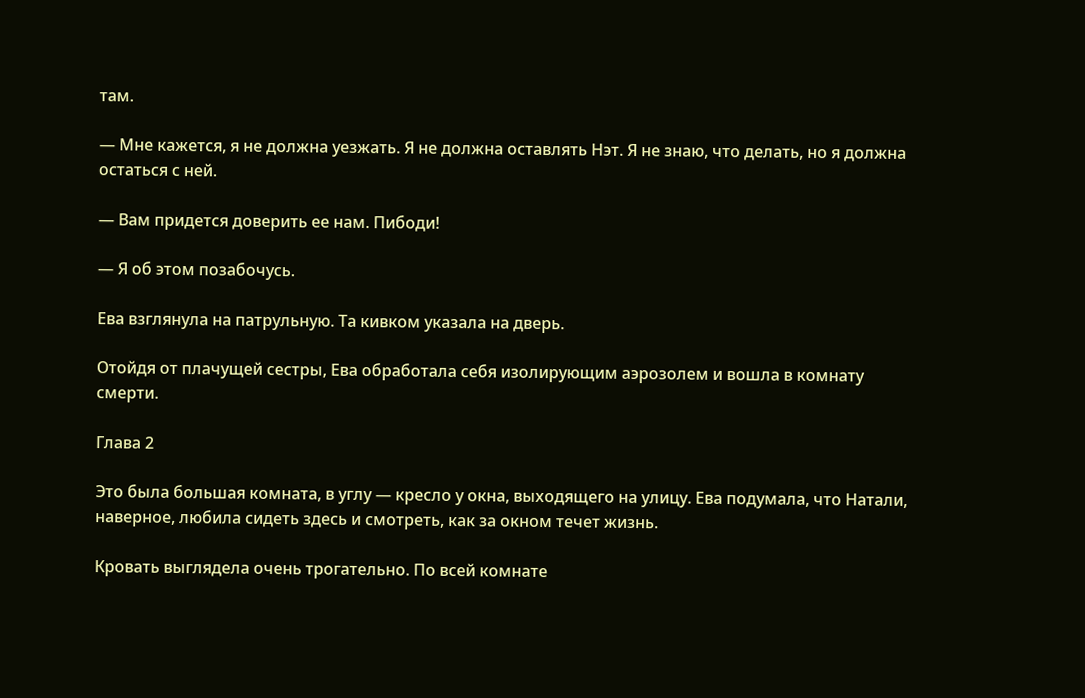там.

— Мне кажется, я не должна уезжать. Я не должна оставлять Нэт. Я не знаю, что делать, но я должна остаться с ней.

— Вам придется доверить ее нам. Пибоди!

— Я об этом позабочусь.

Ева взглянула на патрульную. Та кивком указала на дверь.

Отойдя от плачущей сестры, Ева обработала себя изолирующим аэрозолем и вошла в комнату смерти.

Глава 2

Это была большая комната, в углу — кресло у окна, выходящего на улицу. Ева подумала, что Натали, наверное, любила сидеть здесь и смотреть, как за окном течет жизнь.

Кровать выглядела очень трогательно. По всей комнате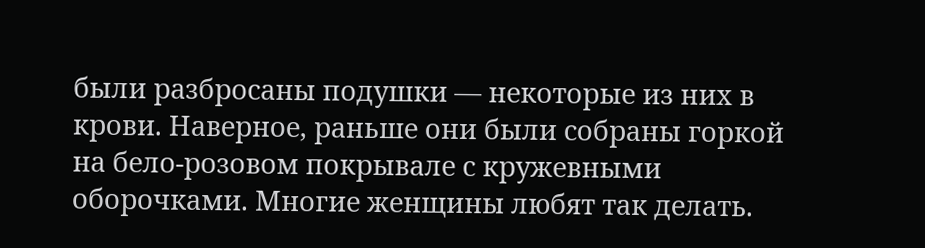были разбросаны подушки — некоторые из них в крови. Наверное, раньше они были собраны горкой на бело-розовом покрывале с кружевными оборочками. Многие женщины любят так делать.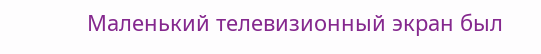Маленький телевизионный экран был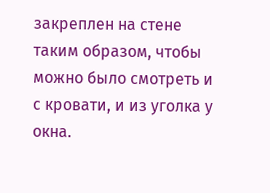закреплен на стене таким образом, чтобы можно было смотреть и с кровати, и из уголка у окна.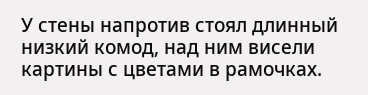У стены напротив стоял длинный низкий комод, над ним висели картины с цветами в рамочках.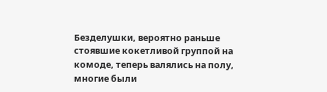Безделушки, вероятно раньше стоявшие кокетливой группой на комоде, теперь валялись на полу, многие были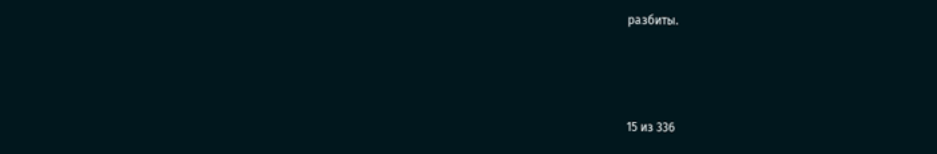разбиты.



15 из 336